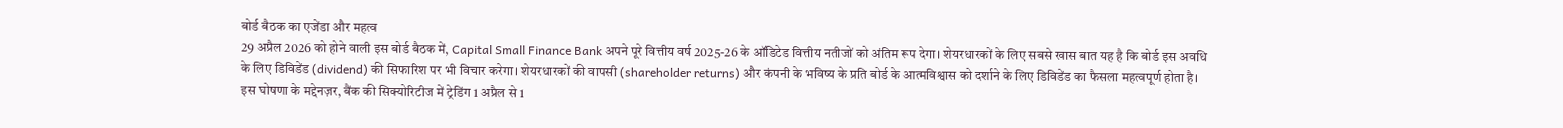बोर्ड बैठक का एजेंडा और महत्व
29 अप्रैल 2026 को होने वाली इस बोर्ड बैठक में, Capital Small Finance Bank अपने पूरे वित्तीय वर्ष 2025-26 के ऑडिटेड वित्तीय नतीजों को अंतिम रूप देगा। शेयरधारकों के लिए सबसे खास बात यह है कि बोर्ड इस अवधि के लिए डिविडेंड (dividend) की सिफारिश पर भी विचार करेगा। शेयरधारकों की वापसी (shareholder returns) और कंपनी के भविष्य के प्रति बोर्ड के आत्मविश्वास को दर्शाने के लिए डिविडेंड का फैसला महत्वपूर्ण होता है। इस घोषणा के मद्देनज़र, बैंक की सिक्योरिटीज में ट्रेडिंग 1 अप्रैल से 1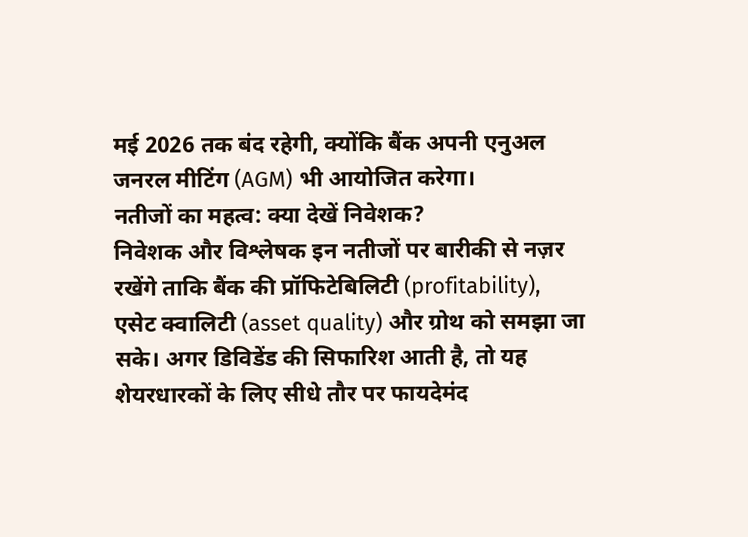मई 2026 तक बंद रहेगी, क्योंकि बैंक अपनी एनुअल जनरल मीटिंग (AGM) भी आयोजित करेगा।
नतीजों का महत्व: क्या देखें निवेशक?
निवेशक और विश्लेषक इन नतीजों पर बारीकी से नज़र रखेंगे ताकि बैंक की प्रॉफिटेबिलिटी (profitability), एसेट क्वालिटी (asset quality) और ग्रोथ को समझा जा सके। अगर डिविडेंड की सिफारिश आती है, तो यह शेयरधारकों के लिए सीधे तौर पर फायदेमंद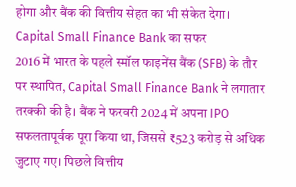होगा और बैंक की वित्तीय सेहत का भी संकेत देगा।
Capital Small Finance Bank का सफर
2016 में भारत के पहले स्मॉल फाइनेंस बैंक (SFB) के तौर पर स्थापित, Capital Small Finance Bank ने लगातार तरक्की की है। बैंक ने फरवरी 2024 में अपना IPO सफलतापूर्वक पूरा किया था, जिससे ₹523 करोड़ से अधिक जुटाए गए। पिछले वित्तीय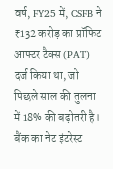वर्ष, FY25 में, CSFB ने ₹132 करोड़ का प्रॉफिट आफ्टर टैक्स (PAT) दर्ज किया था, जो पिछले साल की तुलना में 18% की बढ़ोतरी है। बैंक का नेट इंटरेस्ट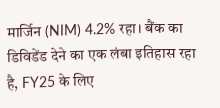मार्जिन (NIM) 4.2% रहा। बैंक का डिविडेंड देने का एक लंबा इतिहास रहा है, FY25 के लिए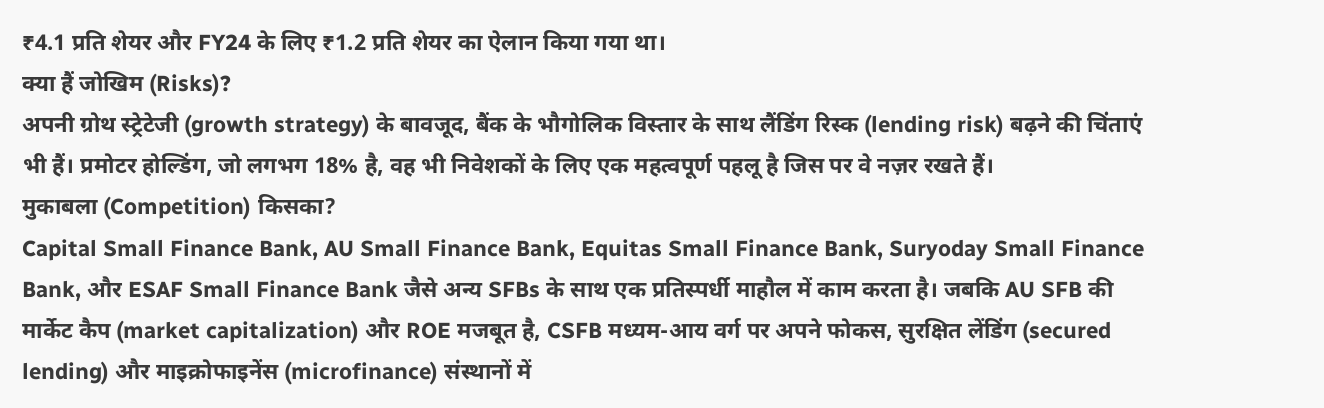₹4.1 प्रति शेयर और FY24 के लिए ₹1.2 प्रति शेयर का ऐलान किया गया था।
क्या हैं जोखिम (Risks)?
अपनी ग्रोथ स्ट्रेटेजी (growth strategy) के बावजूद, बैंक के भौगोलिक विस्तार के साथ लैंडिंग रिस्क (lending risk) बढ़ने की चिंताएं भी हैं। प्रमोटर होल्डिंग, जो लगभग 18% है, वह भी निवेशकों के लिए एक महत्वपूर्ण पहलू है जिस पर वे नज़र रखते हैं।
मुकाबला (Competition) किसका?
Capital Small Finance Bank, AU Small Finance Bank, Equitas Small Finance Bank, Suryoday Small Finance Bank, और ESAF Small Finance Bank जैसे अन्य SFBs के साथ एक प्रतिस्पर्धी माहौल में काम करता है। जबकि AU SFB की मार्केट कैप (market capitalization) और ROE मजबूत है, CSFB मध्यम-आय वर्ग पर अपने फोकस, सुरक्षित लेंडिंग (secured lending) और माइक्रोफाइनेंस (microfinance) संस्थानों में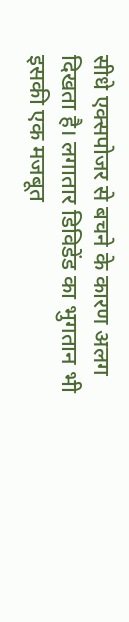सीधे एक्सपोजर से बचने के कारण अलग दिखता है। लगातार डिविडेंड का भुगतान भी इसकी एक मजबूत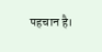पहचान है।